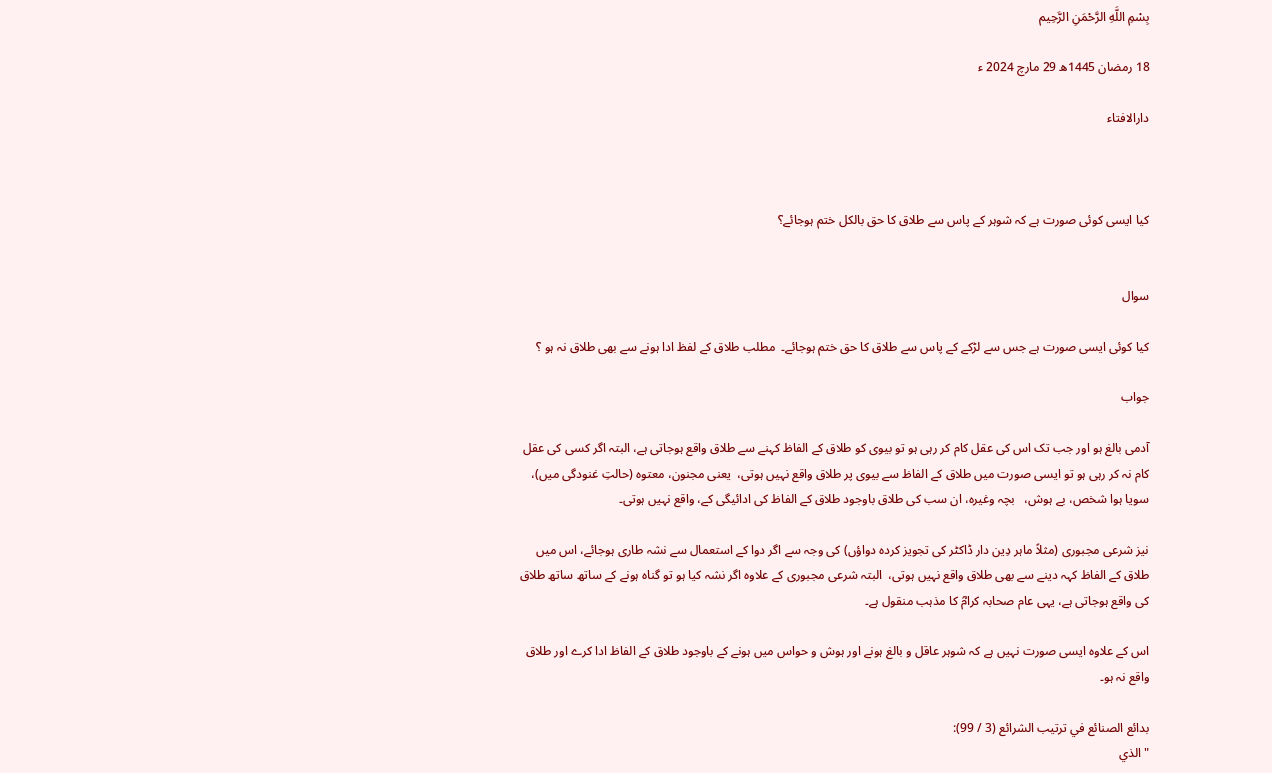بِسْمِ اللَّهِ الرَّحْمَنِ الرَّحِيم

18 رمضان 1445ھ 29 مارچ 2024 ء

دارالافتاء



کیا ایسی کوئی صورت ہے کہ شوہر کے پاس سے طلاق کا حق بالکل ختم ہوجائے؟


سوال

کیا کوئی ایسی صورت ہے جس سے لڑکے کے پاس سے طلاق کا حق ختم ہوجائے۔  مطلب طلاق کے لفظ ادا ہونے سے بھی طلاق نہ ہو ؟

جواب

آدمی بالغ ہو اور جب تک اس کی عقل کام کر رہی ہو تو بیوی کو طلاق کے الفاظ کہنے سے طلاق واقع ہوجاتی ہے، البتہ اگر کسی کی عقل کام نہ کر رہی ہو تو ایسی صورت میں طلاق کے الفاظ سے بیوی پر طلاق واقع نہیں ہوتی،  یعنی مجنون، معتوہ (حالتِ غنودگی میں)،  سویا ہوا شخص، بے ہوش،   بچہ وغیرہ، ان سب کی طلاق باوجود طلاق کے الفاظ کی ادائیگی کے، واقع نہیں ہوتی۔

نیز شرعی مجبوری (مثلاً ماہر دِین دار ڈاکٹر کی تجویز کردہ دواؤں) کی وجہ سے اگر دوا کے استعمال سے نشہ طاری ہوجائے، اس میں طلاق کے الفاظ کہہ دینے سے بھی طلاق واقع نہیں ہوتی،  البتہ شرعی مجبوری کے علاوہ اگر نشہ کیا ہو تو گناہ ہونے کے ساتھ ساتھ طلاق کی واقع ہوجاتی ہے، یہی عام صحابہ کرامؓ کا مذہب منقول ہے۔

اس کے علاوہ ایسی صورت نہیں ہے کہ شوہر عاقل و بالغ ہونے اور ہوش و حواس میں ہونے کے باوجود طلاق کے الفاظ ادا کرے اور طلاق واقع نہ ہو۔

بدائع الصنائع في ترتيب الشرائع (3 / 99):
"الذي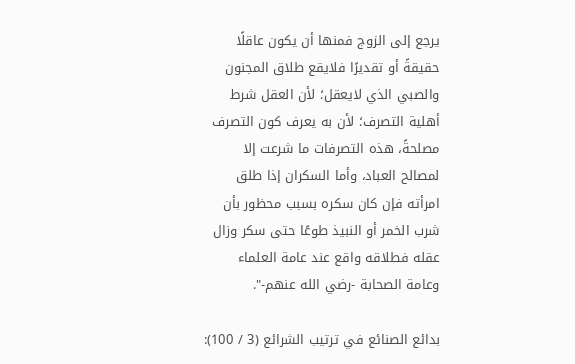يرجع إلى الزوج فمنها أن يكون عاقلًا حقيقةً أو تقديرًا فلايقع طلاق المجنون والصبي الذي لايعقل؛ لأن العقل شرط أهلية التصرف؛ لأن به يعرف كون التصرف مصلحةً، هذه التصرفات ما شرعت إلا لمصالح العباد، وأما السكران إذا طلق امرأته فإن كان سكره بسبب محظور بأن شرب الخمر أو النبيذ طوعًا حتى سكر وزال عقله فطلاقه واقع عند عامة العلماء وعامة الصحابة -رضي الله عنهم-".

بدائع الصنائع في ترتيب الشرائع (3 / 100):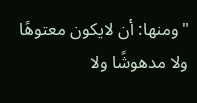"ومنها: أن لايكون معتوهًا ولا مدهوشًا ولا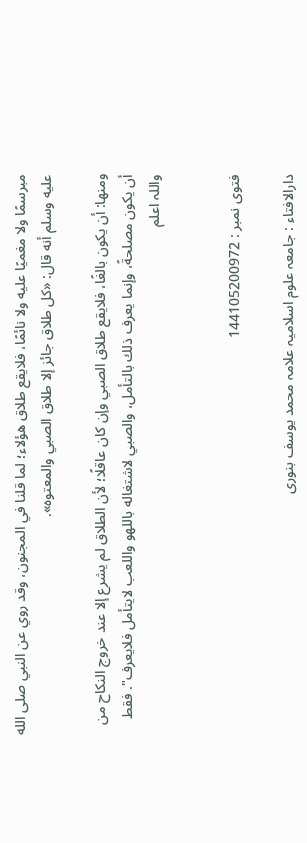مبرسمًا ولا مغميًا عليه ولا نائمًا، فلايقع طلاق هؤلاء؛ لما قلنا في المجنون، وقد روي عن النبي صلى الله عليه وسلم أنه قال: «كل طلاق جائز إلا طلاق الصبي والمعتوه».

ومنها: أن يكون بالغًا، فلايقع طلاق الصبي وإن كان عاقلًا؛ لأن الطلاق لم يشرع إلا عند خروج النكاح من أن يكون مصلحةً، وإنما يعرف ذلك بالتأمل، والصبي لاشتغاله باللهو واللعب لايتأمل فلايعرف". فقط واللہ اعلم


فتوی نمبر : 144105200972

دارالافتاء : جامعہ علوم اسلامیہ علامہ محمد یوسف بنوری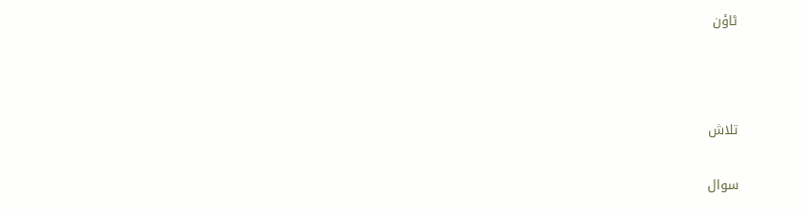ٹاؤن



تلاش

سوال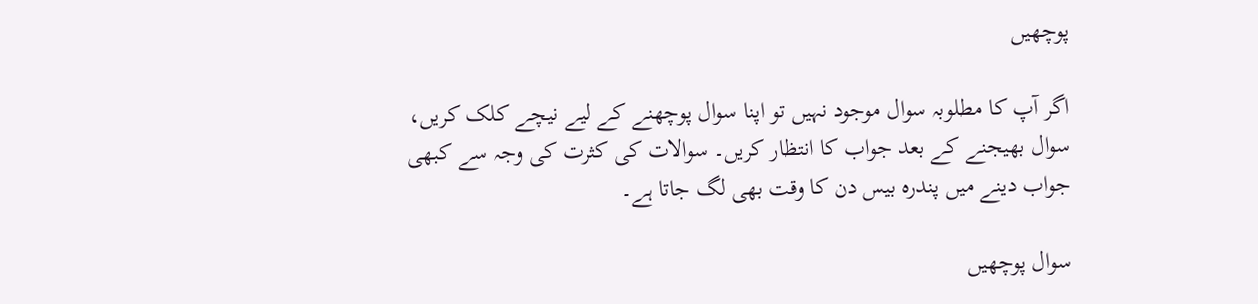پوچھیں

اگر آپ کا مطلوبہ سوال موجود نہیں تو اپنا سوال پوچھنے کے لیے نیچے کلک کریں، سوال بھیجنے کے بعد جواب کا انتظار کریں۔ سوالات کی کثرت کی وجہ سے کبھی جواب دینے میں پندرہ بیس دن کا وقت بھی لگ جاتا ہے۔

سوال پوچھیں